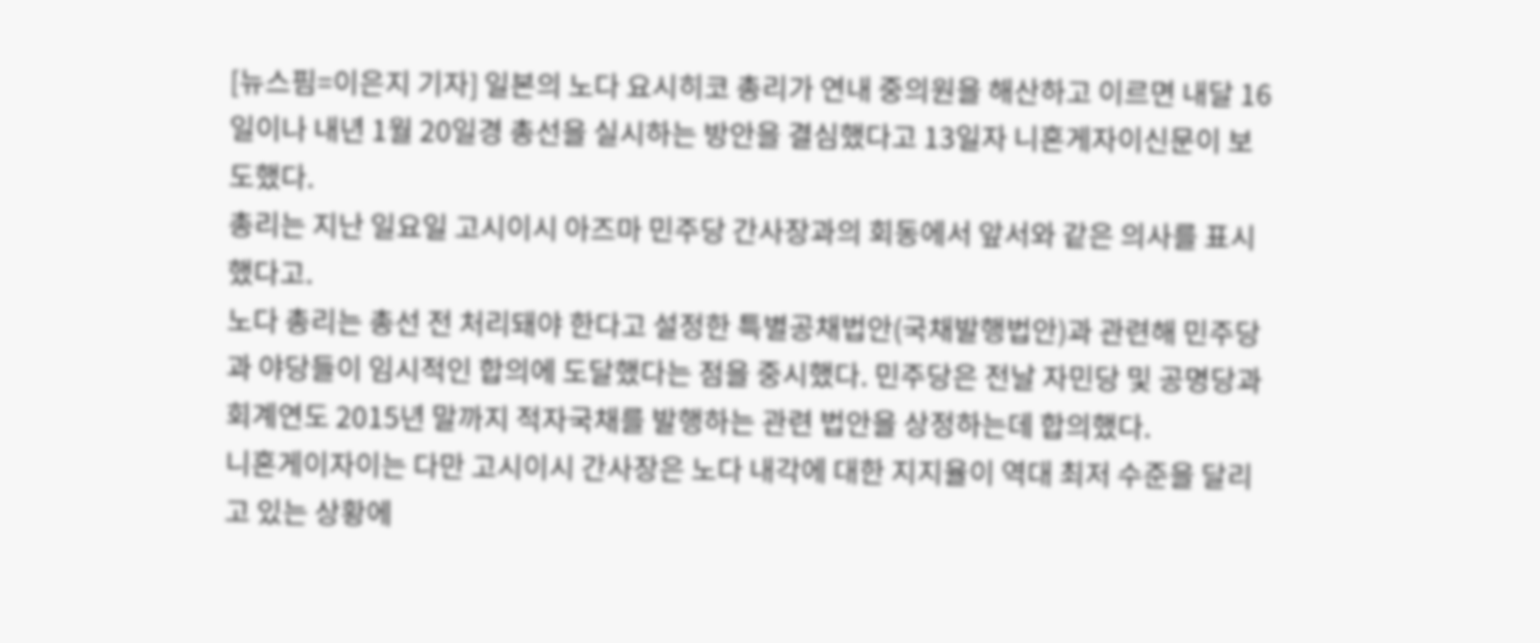[뉴스핌=이은지 기자] 일본의 노다 요시히코 총리가 연내 중의원을 해산하고 이르면 내달 16일이나 내년 1월 20일경 총선을 실시하는 방안을 결심했다고 13일자 니혼게자이신문이 보도했다.
총리는 지난 일요일 고시이시 아즈마 민주당 간사장과의 회동에서 앞서와 같은 의사를 표시했다고.
노다 총리는 총선 전 처리돼야 한다고 설정한 특별공채법안(국채발행법안)과 관련해 민주당과 야당들이 임시적인 합의에 도달했다는 점을 중시했다. 민주당은 전날 자민당 및 공명당과 회계연도 2015년 말까지 적자국채를 발행하는 관련 법안을 상정하는데 합의했다.
니혼게이자이는 다만 고시이시 간사장은 노다 내각에 대한 지지율이 역대 최저 수준을 달리고 있는 상황에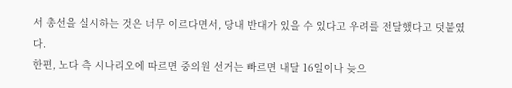서 총선을 실시하는 것은 너무 이르다면서, 당내 반대가 있을 수 있다고 우려를 전달했다고 덧붙였다.
한편, 노다 측 시나리오에 따르면 중의원 선거는 빠르면 내달 16일이나 늦으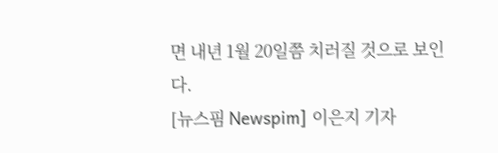면 내년 1월 20일쯤 치러질 것으로 보인다.
[뉴스핌 Newspim] 이은지 기자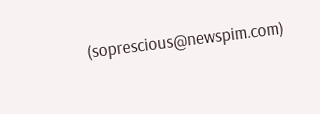(soprescious@newspim.com)